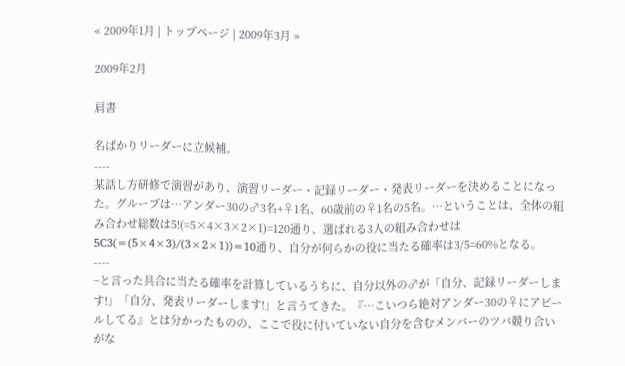« 2009年1月 | トップページ | 2009年3月 »

2009年2月

肩書

名ばかりリーダーに立候補。
----
某話し方研修で演習があり、演習リーダー・記録リーダー・発表リーダーを決めることになった。グループは…アンダー30の♂3名+♀1名、60歳前の♀1名の5名。…ということは、全体の組み合わせ総数は5!(=5×4×3×2×1)=120通り、選ばれる3人の組み合わせは5C3(=(5×4×3)/(3×2×1))=10通り、自分が何らかの役に当たる確率は3/5=60%となる。
----
~と言った具合に当たる確率を計算しているうちに、自分以外の♂が「自分、記録リーダーします!」「自分、発表リーダーします!」と言うてきた。『…こいつら絶対アンダー30の♀にアピールしてる』とは分かったものの、ここで役に付いていない自分を含むメンバーのツバ競り合いがな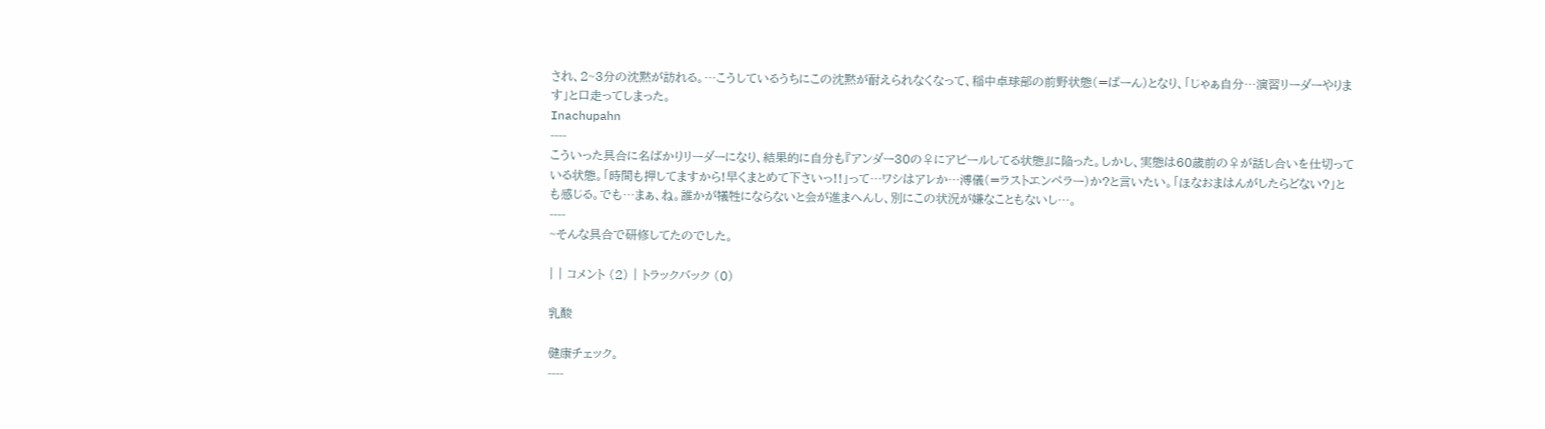され、2~3分の沈黙が訪れる。…こうしているうちにこの沈黙が耐えられなくなって、稲中卓球部の前野状態(=ぱーん)となり、「じゃぁ自分…演習リーダーやります」と口走ってしまった。
Inachupahn
----
こういった具合に名ばかりリーダーになり、結果的に自分も『アンダー30の♀にアピールしてる状態』に陥った。しかし、実態は60歳前の♀が話し合いを仕切っている状態。「時間も押してますから!早くまとめて下さいっ!!」って…ワシはアレか…溥儀(=ラストエンペラー)か?と言いたい。「ほなおまはんがしたらどない?」とも感じる。でも…まぁ、ね。誰かが犠牲にならないと会が進まへんし、別にこの状況が嫌なこともないし…。
----
~そんな具合で研修してたのでした。

| | コメント (2) | トラックバック (0)

乳酸

健康チェック。
----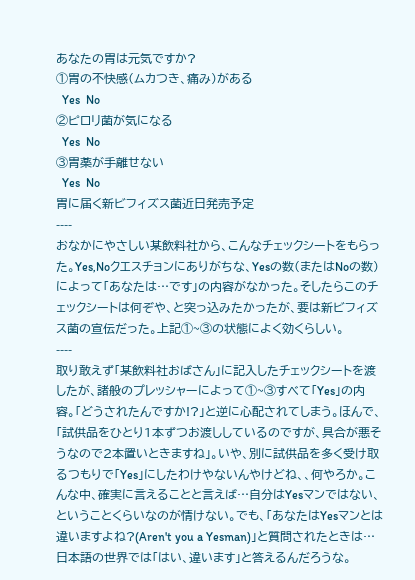あなたの胃は元気ですか?
①胃の不快感(ムカつき、痛み)がある
  Yes  No
②ピロリ菌が気になる
  Yes  No
③胃薬が手離せない
  Yes  No
胃に届く新ビフィズス菌近日発売予定
----
おなかにやさしい某飲料社から、こんなチェックシートをもらった。Yes,Noクエスチョンにありがちな、Yesの数(またはNoの数)によって「あなたは…です」の内容がなかった。そしたらこのチェックシートは何ぞや、と突っ込みたかったが、要は新ビフィズス菌の宣伝だった。上記①~③の状態によく効くらしい。
----
取り敢えず「某飲料社おばさん」に記入したチェックシートを渡したが、諸般のプレッシャーによって①~③すべて「Yes」の内容。「どうされたんですか!?」と逆に心配されてしまう。ほんで、「試供品をひとり1本ずつお渡ししているのですが、具合が悪そうなので2本置いときますね」。いや、別に試供品を多く受け取るつもりで「Yes」にしたわけやないんやけどね、、何やろか。こんな中、確実に言えることと言えば…自分はYesマンではない、ということくらいなのが情けない。でも、「あなたはYesマンとは違いますよね?(Aren't you a Yesman)」と質問されたときは…日本語の世界では「はい、違います」と答えるんだろうな。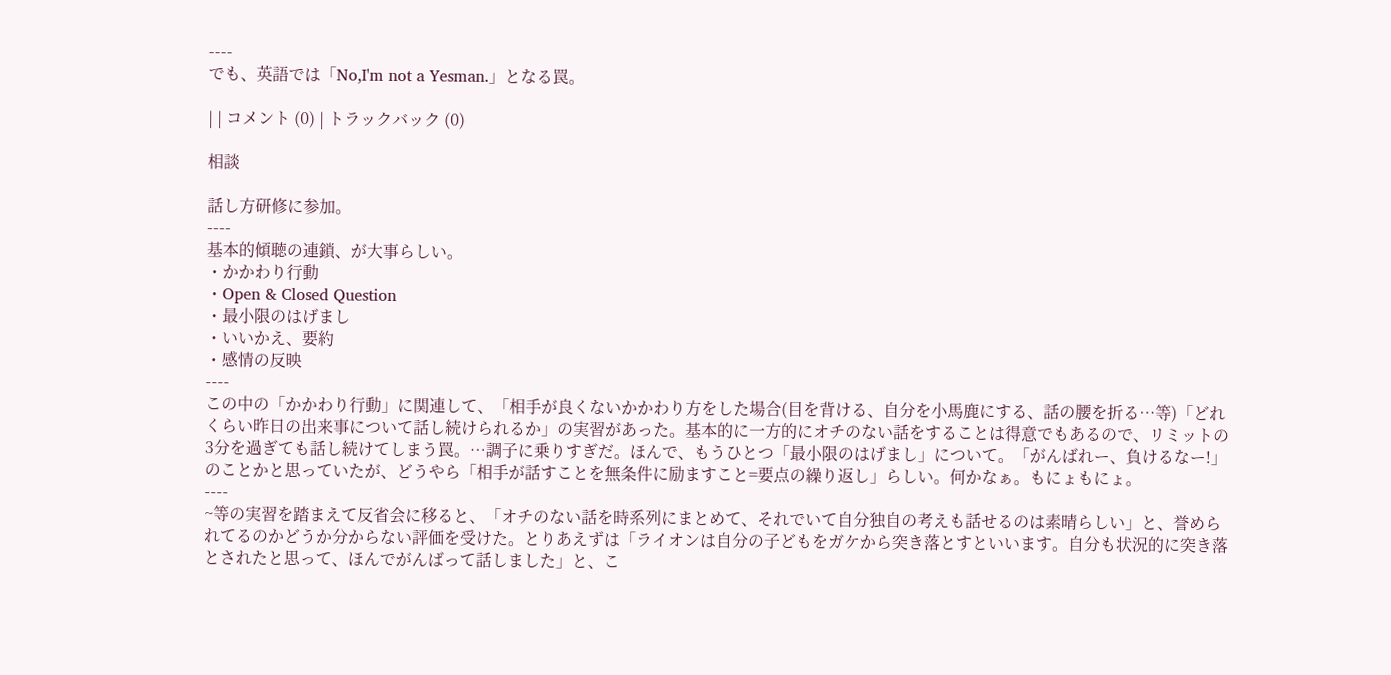----
でも、英語では「No,I'm not a Yesman.」となる罠。

| | コメント (0) | トラックバック (0)

相談

話し方研修に参加。
----
基本的傾聴の連鎖、が大事らしい。
・かかわり行動
・Open & Closed Question
・最小限のはげまし
・いいかえ、要約
・感情の反映
----
この中の「かかわり行動」に関連して、「相手が良くないかかわり方をした場合(目を背ける、自分を小馬鹿にする、話の腰を折る…等)「どれくらい昨日の出来事について話し続けられるか」の実習があった。基本的に一方的にオチのない話をすることは得意でもあるので、リミットの3分を過ぎても話し続けてしまう罠。…調子に乗りすぎだ。ほんで、もうひとつ「最小限のはげまし」について。「がんばれー、負けるなー!」のことかと思っていたが、どうやら「相手が話すことを無条件に励ますこと=要点の繰り返し」らしい。何かなぁ。もにょもにょ。
----
~等の実習を踏まえて反省会に移ると、「オチのない話を時系列にまとめて、それでいて自分独自の考えも話せるのは素晴らしい」と、誉められてるのかどうか分からない評価を受けた。とりあえずは「ライオンは自分の子どもをガケから突き落とすといいます。自分も状況的に突き落とされたと思って、ほんでがんばって話しました」と、こ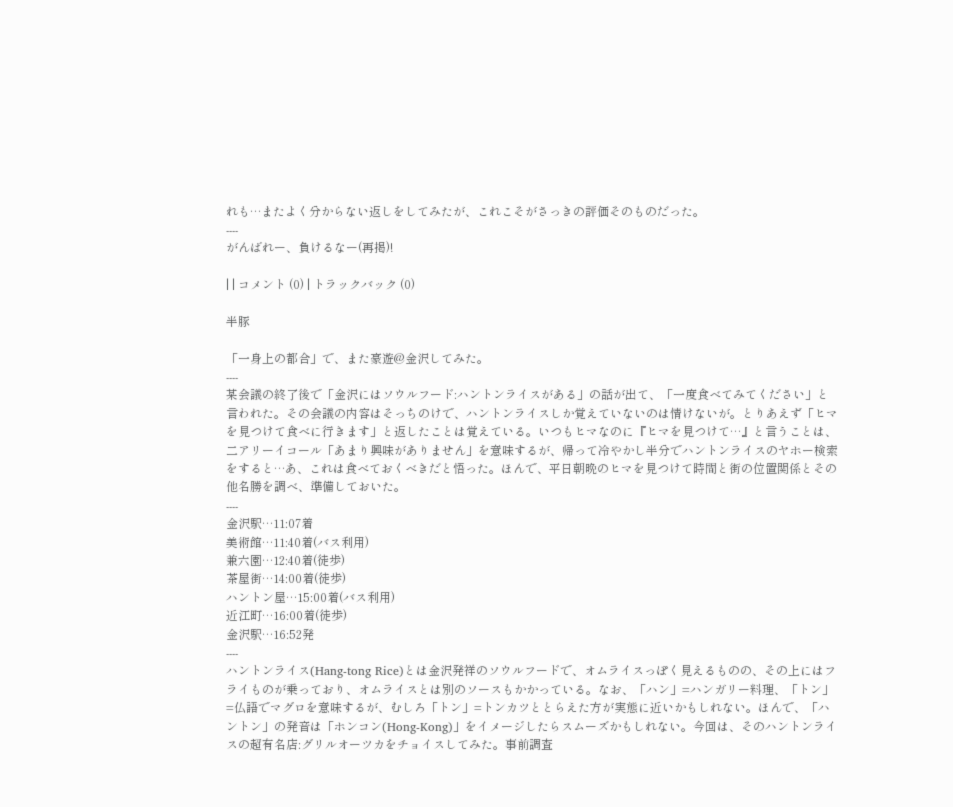れも…またよく分からない返しをしてみたが、これこそがさっきの評価そのものだった。
----
がんばれー、負けるなー(再掲)!

| | コメント (0) | トラックバック (0)

半豚

「一身上の都合」で、また豪遊@金沢してみた。
----
某会議の終了後で「金沢にはソウルフード:ハントンライスがある」の話が出て、「一度食べてみてください」と言われた。その会議の内容はそっちのけで、ハントンライスしか覚えていないのは情けないが。とりあえず「ヒマを見つけて食べに行きます」と返したことは覚えている。いつもヒマなのに『ヒマを見つけて…』と言うことは、二アリーイコール「あまり興味がありません」を意味するが、帰って冷やかし半分でハントンライスのヤホー検索をすると…あ、これは食べておくべきだと悟った。ほんで、平日朝晩のヒマを見つけて時間と街の位置関係とその他名勝を調べ、準備しておいた。
----
金沢駅…11:07着
美術館…11:40着(バス利用)
兼六園…12:40着(徒歩)
茶屋街…14:00着(徒歩)
ハントン屋…15:00着(バス利用)
近江町…16:00着(徒歩)
金沢駅…16:52発
----
ハントンライス(Hang-tong Rice)とは金沢発祥のソウルフードで、オムライスっぽく見えるものの、その上にはフライものが乗っており、オムライスとは別のソースもかかっている。なお、「ハン」=ハンガリー料理、「トン」=仏語でマグロを意味するが、むしろ「トン」=トンカツととらえた方が実態に近いかもしれない。ほんで、「ハントン」の発音は「ホンコン(Hong-Kong)」をイメージしたらスムーズかもしれない。今回は、そのハントンライスの超有名店:グリルオーツカをチョイスしてみた。事前調査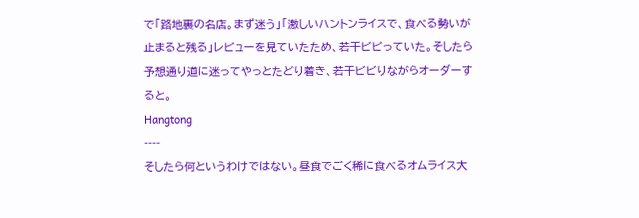で「路地裏の名店。まず迷う」「激しいハントンライスで、食べる勢いが止まると残る」レビューを見ていたため、若干ビビっていた。そしたら予想通り道に迷ってやっとたどり着き、若干ビビりながらオーダーすると。
Hangtong
----
そしたら何というわけではない。昼食でごく稀に食べるオムライス大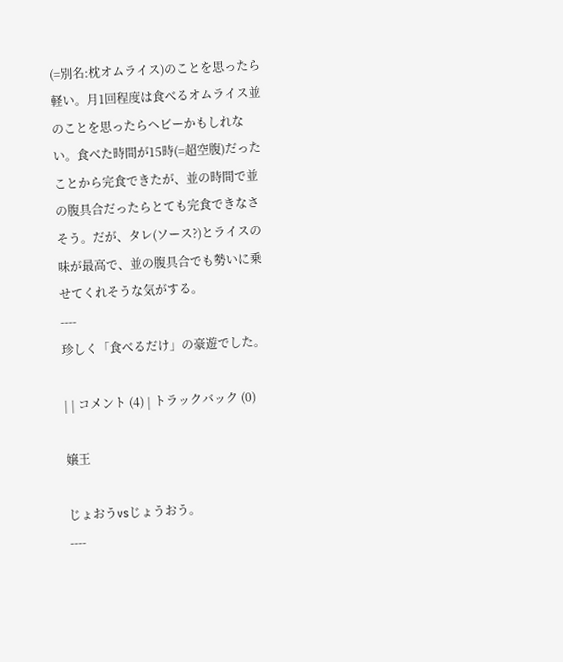(=別名:枕オムライス)のことを思ったら軽い。月1回程度は食べるオムライス並のことを思ったらヘビーかもしれない。食べた時間が15時(=超空腹)だったことから完食できたが、並の時間で並の腹具合だったらとても完食できなさそう。だが、タレ(ソース?)とライスの味が最高で、並の腹具合でも勢いに乗せてくれそうな気がする。
----
珍しく「食べるだけ」の豪遊でした。

| | コメント (4) | トラックバック (0)

嬢王

じょおうvsじょうおう。
----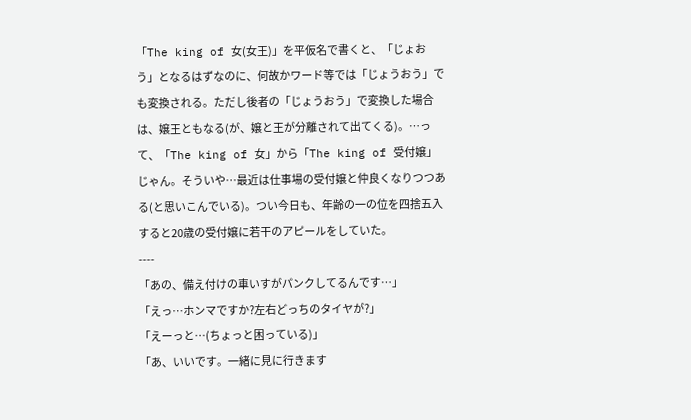「The king of 女(女王)」を平仮名で書くと、「じょおう」となるはずなのに、何故かワード等では「じょうおう」でも変換される。ただし後者の「じょうおう」で変換した場合は、嬢王ともなる(が、嬢と王が分離されて出てくる)。…って、「The king of 女」から「The king of 受付嬢」じゃん。そういや…最近は仕事場の受付嬢と仲良くなりつつある(と思いこんでいる)。つい今日も、年齢の一の位を四捨五入すると20歳の受付嬢に若干のアピールをしていた。
----
「あの、備え付けの車いすがパンクしてるんです…」
「えっ…ホンマですか?左右どっちのタイヤが?」
「えーっと…(ちょっと困っている)」
「あ、いいです。一緒に見に行きます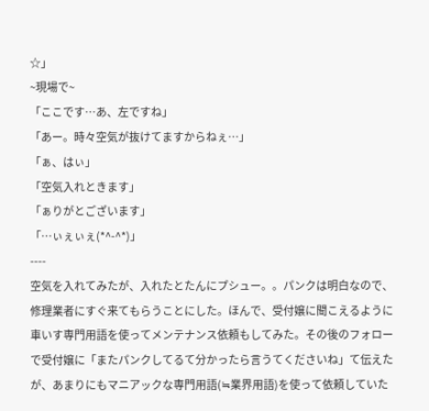☆」
~現場で~
「ここです…あ、左ですね」
「あー。時々空気が抜けてますからねぇ…」
「ぁ、はぃ」
「空気入れときます」
「ぁりがとございます」
「…ぃぇぃぇ(*^-^*)」
----
空気を入れてみたが、入れたとたんにプシュー。。パンクは明白なので、修理業者にすぐ来てもらうことにした。ほんで、受付嬢に聞こえるように車いす専門用語を使ってメンテナンス依頼もしてみた。その後のフォローで受付嬢に「またパンクしてるて分かったら言うてくださいね」て伝えたが、あまりにもマニアックな専門用語(≒業界用語)を使って依頼していた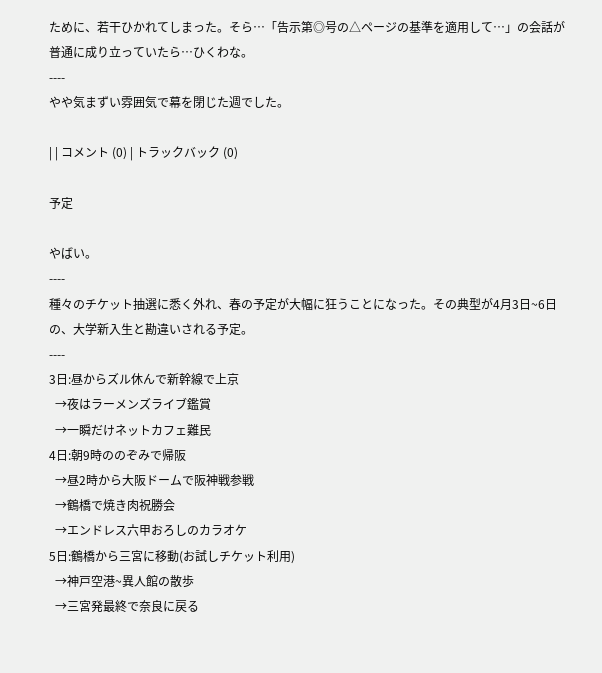ために、若干ひかれてしまった。そら…「告示第◎号の△ページの基準を適用して…」の会話が普通に成り立っていたら…ひくわな。
----
やや気まずい雰囲気で幕を閉じた週でした。

| | コメント (0) | トラックバック (0)

予定

やばい。
----
種々のチケット抽選に悉く外れ、春の予定が大幅に狂うことになった。その典型が4月3日~6日の、大学新入生と勘違いされる予定。
----
3日:昼からズル休んで新幹線で上京
  →夜はラーメンズライブ鑑賞
  →一瞬だけネットカフェ難民
4日:朝9時ののぞみで帰阪
  →昼2時から大阪ドームで阪神戦参戦
  →鶴橋で焼き肉祝勝会
  →エンドレス六甲おろしのカラオケ
5日:鶴橋から三宮に移動(お試しチケット利用)
  →神戸空港~異人館の散歩
  →三宮発最終で奈良に戻る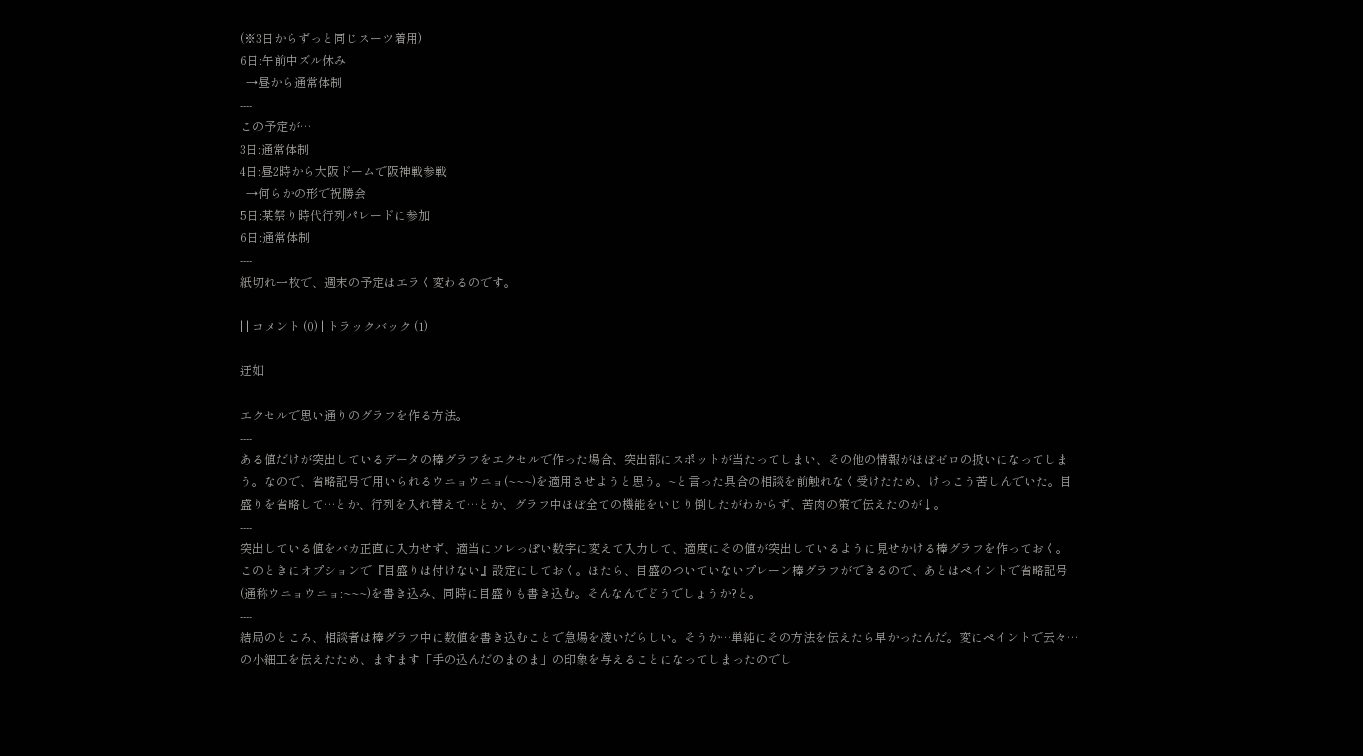(※3日からずっと同じスーツ着用)
6日:午前中ズル休み
  →昼から通常体制
----
この予定が…
3日:通常体制
4日:昼2時から大阪ドームで阪神戦参戦
  →何らかの形で祝勝会
5日:某祭り時代行列パレードに参加
6日:通常体制
----
紙切れ一枚で、週末の予定はエラく変わるのです。

| | コメント (0) | トラックバック (1)

迂如

エクセルで思い通りのグラフを作る方法。
----
ある値だけが突出しているデータの棒グラフをエクセルで作った場合、突出部にスポットが当たってしまい、その他の情報がほぼゼロの扱いになってしまう。なので、省略記号で用いられるウニョウニョ(~~~)を適用させようと思う。~と言った具合の相談を前触れなく受けたため、けっこう苦しんでいた。目盛りを省略して…とか、行列を入れ替えて…とか、グラフ中ほぼ全ての機能をいじり倒したがわからず、苦肉の策で伝えたのが↓。
----
突出している値をバカ正直に入力せず、適当にソレっぽい数字に変えて入力して、適度にその値が突出しているように見せかける棒グラフを作っておく。このときにオプションで『目盛りは付けない』設定にしておく。ほたら、目盛のついていないプレーン棒グラフができるので、あとはペイントで省略記号(通称ウニョウニョ:~~~)を書き込み、同時に目盛りも書き込む。そんなんでどうでしょうか?と。
----
結局のところ、相談者は棒グラフ中に数値を書き込むことで急場を凌いだらしい。そうか…単純にその方法を伝えたら早かったんだ。変にペイントで云々…の小細工を伝えたため、ますます「手の込んだのまのま」の印象を与えることになってしまったのでし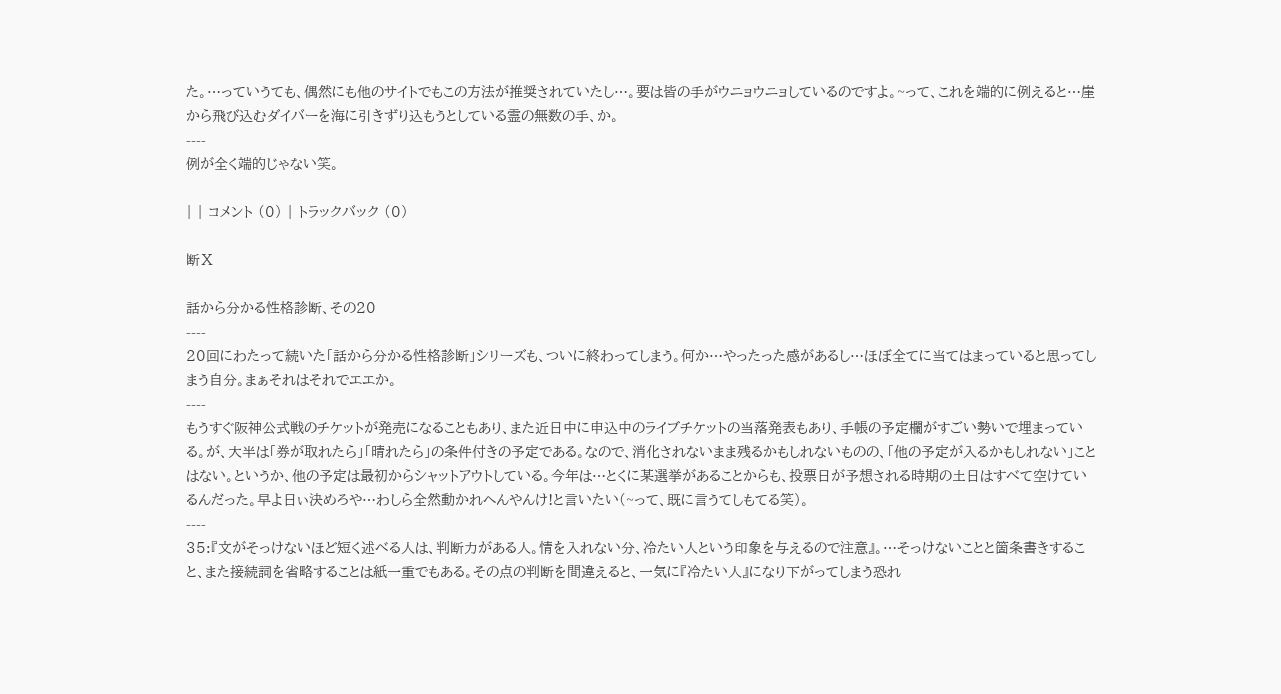た。…っていうても、偶然にも他のサイトでもこの方法が推奨されていたし…。要は皆の手がウニョウニョしているのですよ。~って、これを端的に例えると…崖から飛び込むダイバーを海に引きずり込もうとしている霊の無数の手、か。
----
例が全く端的じゃない笑。

| | コメント (0) | トラックバック (0)

断Ⅹ

話から分かる性格診断、その20
----
20回にわたって続いた「話から分かる性格診断」シリーズも、ついに終わってしまう。何か…やったった感があるし…ほぼ全てに当てはまっていると思ってしまう自分。まぁそれはそれでエエか。
----
もうすぐ阪神公式戦のチケットが発売になることもあり、また近日中に申込中のライブチケットの当落発表もあり、手帳の予定欄がすごい勢いで埋まっている。が、大半は「券が取れたら」「晴れたら」の条件付きの予定である。なので、消化されないまま残るかもしれないものの、「他の予定が入るかもしれない」ことはない。というか、他の予定は最初からシャットアウトしている。今年は…とくに某選挙があることからも、投票日が予想される時期の土日はすべて空けているんだった。早よ日ぃ決めろや…わしら全然動かれへんやんけ!と言いたい(~って、既に言うてしもてる笑)。
----
35:『文がそっけないほど短く述べる人は、判断力がある人。情を入れない分、冷たい人という印象を与えるので注意』。…そっけないことと箇条書きすること、また接続詞を省略することは紙一重でもある。その点の判断を間違えると、一気に『冷たい人』になり下がってしまう恐れ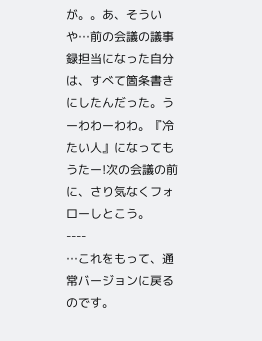が。。あ、そういや…前の会議の議事録担当になった自分は、すべて箇条書きにしたんだった。うーわわーわわ。『冷たい人』になってもうたー!次の会議の前に、さり気なくフォローしとこう。
----
…これをもって、通常バージョンに戻るのです。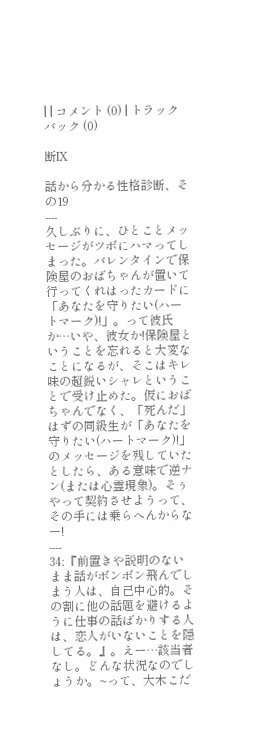| | コメント (0) | トラックバック (0)

断Ⅸ

話から分かる性格診断、その19
----
久しぶりに、ひとことメッセージがツボにハマってしまった。バレンタインで保険屋のおばちゃんが置いて行ってくれはったカードに「あなたを守りたい(ハートマーク)!」。って彼氏か…いや、彼女か!保険屋ということを忘れると大変なことになるが、そこはキレ味の超鋭いシャレということで受け止めた。仮におばちゃんでなく、「死んだ」はずの同級生が「あなたを守りたい(ハートマーク)!」のメッセージを残していたとしたら、ある意味で逆ナン(または心霊現象)。そぅやって契約させようって、その手には乗らへんからなー!
----
34:『前置きや説明のないまま話がボンボン飛んでしまう人は、自己中心的。その割に他の話題を避けるように仕事の話ばかりする人は、恋人がいないことを隠してる。』。えー…該当者なし。どんな状況なのでしょうか。~って、大木こだ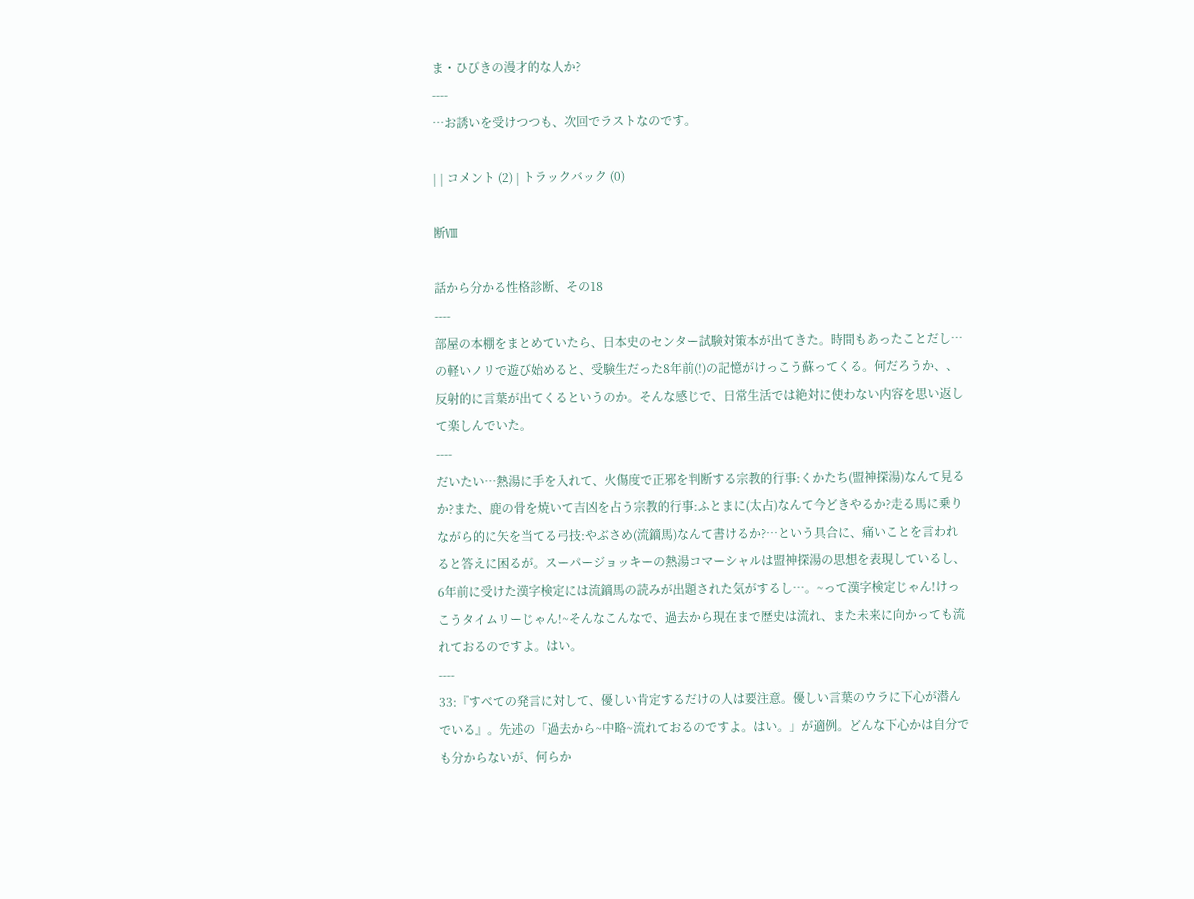ま・ひびきの漫才的な人か?
----
…お誘いを受けつつも、次回でラストなのです。

| | コメント (2) | トラックバック (0)

断Ⅷ

話から分かる性格診断、その18
----
部屋の本棚をまとめていたら、日本史のセンター試験対策本が出てきた。時間もあったことだし…の軽いノリで遊び始めると、受験生だった8年前(!)の記憶がけっこう蘇ってくる。何だろうか、、反射的に言葉が出てくるというのか。そんな感じで、日常生活では絶対に使わない内容を思い返して楽しんでいた。
----
だいたい…熱湯に手を入れて、火傷度で正邪を判断する宗教的行事:くかたち(盟神探湯)なんて見るか?また、鹿の骨を焼いて吉凶を占う宗教的行事:ふとまに(太占)なんて今どきやるか?走る馬に乗りながら的に矢を当てる弓技:やぶさめ(流鏑馬)なんて書けるか?…という具合に、痛いことを言われると答えに困るが。スーパージョッキーの熱湯コマーシャルは盟神探湯の思想を表現しているし、6年前に受けた漢字検定には流鏑馬の読みが出題された気がするし…。~って漢字検定じゃん!けっこうタイムリーじゃん!~そんなこんなで、過去から現在まで歴史は流れ、また未来に向かっても流れておるのですよ。はい。
----
33:『すべての発言に対して、優しい肯定するだけの人は要注意。優しい言葉のウラに下心が潜んでいる』。先述の「過去から~中略~流れておるのですよ。はい。」が適例。どんな下心かは自分でも分からないが、何らか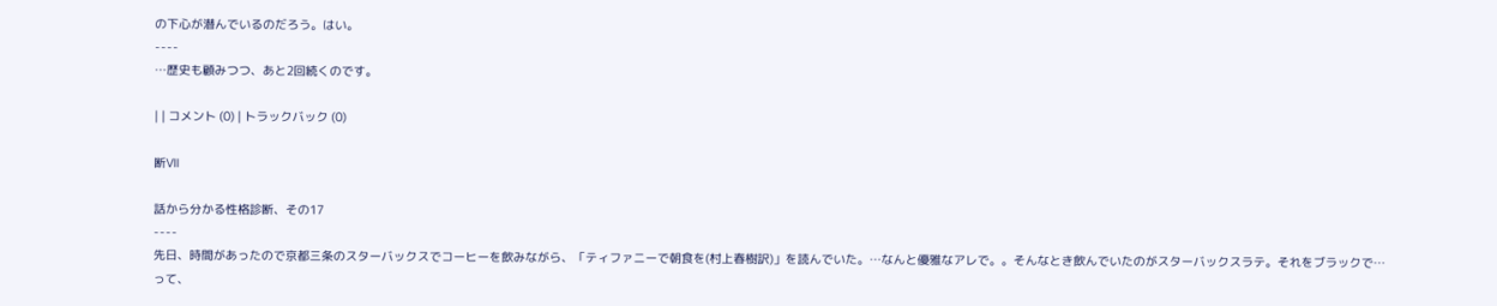の下心が潜んでいるのだろう。はい。
----
…歴史も顧みつつ、あと2回続くのです。

| | コメント (0) | トラックバック (0)

断Ⅶ

話から分かる性格診断、その17
----
先日、時間があったので京都三条のスターバックスでコーヒーを飲みながら、「ティファニーで朝食を(村上春樹訳)」を読んでいた。…なんと優雅なアレで。。そんなとき飲んでいたのがスターバックスラテ。それをブラックで…って、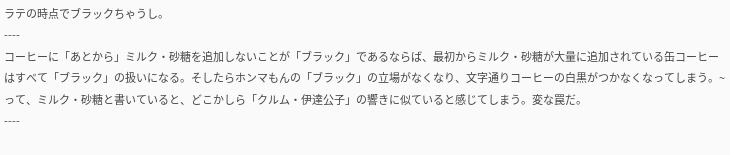ラテの時点でブラックちゃうし。
----
コーヒーに「あとから」ミルク・砂糖を追加しないことが「ブラック」であるならば、最初からミルク・砂糖が大量に追加されている缶コーヒーはすべて「ブラック」の扱いになる。そしたらホンマもんの「ブラック」の立場がなくなり、文字通りコーヒーの白黒がつかなくなってしまう。~って、ミルク・砂糖と書いていると、どこかしら「クルム・伊達公子」の響きに似ていると感じてしまう。変な罠だ。
----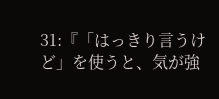31:『「はっきり言うけど」を使うと、気が強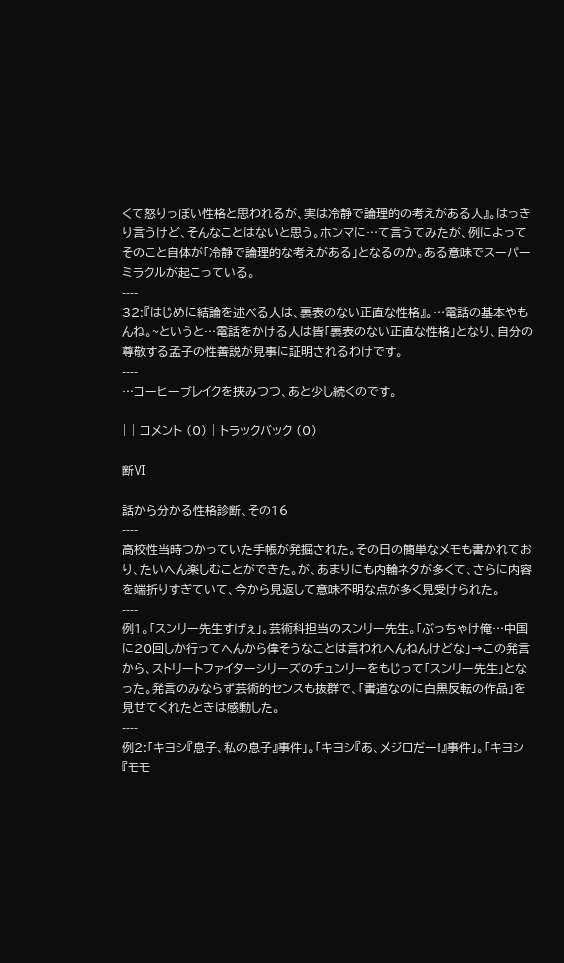くて怒りっぼい性格と思われるが、実は冷静で論理的の考えがある人』。はっきり言うけど、そんなことはないと思う。ホンマに…て言うてみたが、例によってそのこと自体が「冷静で論理的な考えがある」となるのか。ある意味でスーパーミラクルが起こっている。
----
32:『はじめに結論を述べる人は、裏表のない正直な性格』。…電話の基本やもんね。~というと…電話をかける人は皆「裏表のない正直な性格」となり、自分の尊敬する孟子の性善説が見事に証明されるわけです。
----
…コーヒーブレイクを挟みつつ、あと少し続くのです。

| | コメント (0) | トラックバック (0)

断Ⅵ

話から分かる性格診断、その16
----
高校性当時つかっていた手帳が発掘された。その日の簡単なメモも書かれており、たいへん楽しむことができた。が、あまりにも内輪ネタが多くて、さらに内容を端折りすぎていて、今から見返して意味不明な点が多く見受けられた。
----
例1。「スンリー先生すげぇ」。芸術科担当のスンリー先生。「ぶっちゃけ俺…中国に20回しか行ってへんから偉そうなことは言われへんねんけどな」→この発言から、ストリートファイターシリーズのチュンリーをもじって「スンリー先生」となった。発言のみならず芸術的センスも抜群で、「書道なのに白黒反転の作品」を見せてくれたときは感動した。
----
例2:「キヨシ『息子、私の息子』事件」。「キヨシ『あ、メジロだー!』事件」。「キヨシ『モモ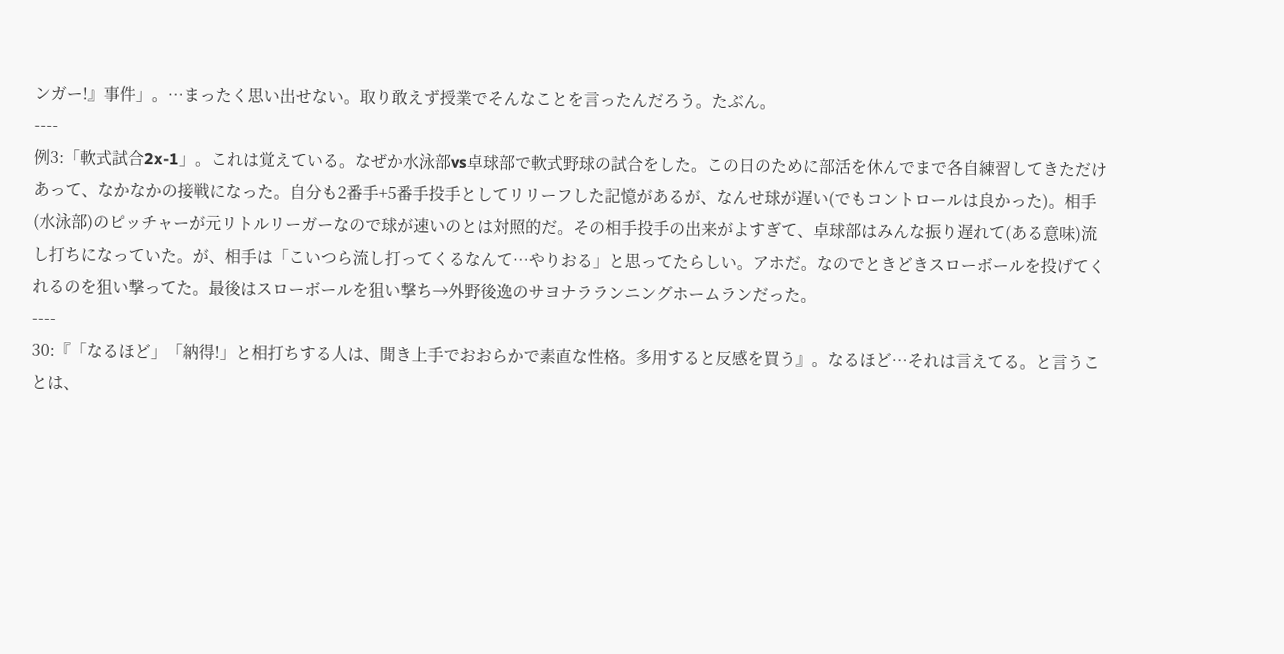ンガー!』事件」。…まったく思い出せない。取り敢えず授業でそんなことを言ったんだろう。たぶん。
----
例3:「軟式試合2x-1」。これは覚えている。なぜか水泳部vs卓球部で軟式野球の試合をした。この日のために部活を休んでまで各自練習してきただけあって、なかなかの接戦になった。自分も2番手+5番手投手としてリリーフした記憶があるが、なんせ球が遅い(でもコントロールは良かった)。相手(水泳部)のピッチャーが元リトルリーガーなので球が速いのとは対照的だ。その相手投手の出来がよすぎて、卓球部はみんな振り遅れて(ある意味)流し打ちになっていた。が、相手は「こいつら流し打ってくるなんて…やりおる」と思ってたらしい。アホだ。なのでときどきスローボールを投げてくれるのを狙い撃ってた。最後はスローボールを狙い撃ち→外野後逸のサヨナラランニングホームランだった。
----
30:『「なるほど」「納得!」と相打ちする人は、聞き上手でおおらかで素直な性格。多用すると反感を買う』。なるほど…それは言えてる。と言うことは、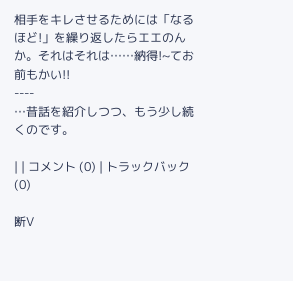相手をキレさせるためには「なるほど!」を繰り返したらエエのんか。それはそれは……納得!~てお前もかい!!
----
…昔話を紹介しつつ、もう少し続くのです。

| | コメント (0) | トラックバック (0)

断Ⅴ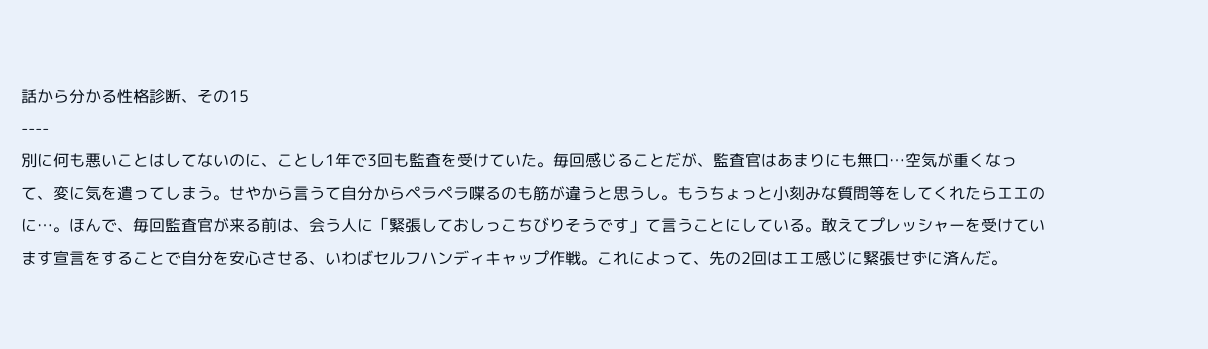話から分かる性格診断、その15
----
別に何も悪いことはしてないのに、ことし1年で3回も監査を受けていた。毎回感じることだが、監査官はあまりにも無口…空気が重くなって、変に気を遣ってしまう。せやから言うて自分からペラペラ喋るのも筋が違うと思うし。もうちょっと小刻みな質問等をしてくれたらエエのに…。ほんで、毎回監査官が来る前は、会う人に「緊張しておしっこちびりそうです」て言うことにしている。敢えてプレッシャーを受けています宣言をすることで自分を安心させる、いわばセルフハンディキャップ作戦。これによって、先の2回はエエ感じに緊張せずに済んだ。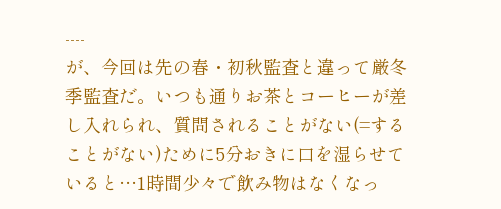----
が、今回は先の春・初秋監査と違って厳冬季監査だ。いつも通りお茶とコーヒーが差し入れられ、質問されることがない(=することがない)ために5分おきに口を湿らせていると…1時間少々で飲み物はなくなっ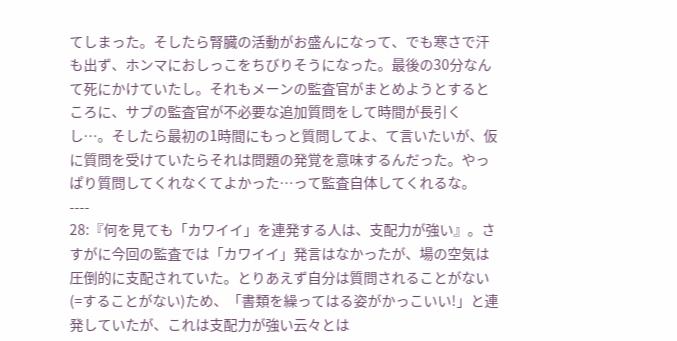てしまった。そしたら腎臓の活動がお盛んになって、でも寒さで汗も出ず、ホンマにおしっこをちびりそうになった。最後の30分なんて死にかけていたし。それもメーンの監査官がまとめようとするところに、サブの監査官が不必要な追加質問をして時間が長引くし…。そしたら最初の1時間にもっと質問してよ、て言いたいが、仮に質問を受けていたらそれは問題の発覚を意味するんだった。やっぱり質問してくれなくてよかった…って監査自体してくれるな。
----
28:『何を見ても「カワイイ」を連発する人は、支配力が強い』。さすがに今回の監査では「カワイイ」発言はなかったが、場の空気は圧倒的に支配されていた。とりあえず自分は質問されることがない(=することがない)ため、「書類を繰ってはる姿がかっこいい!」と連発していたが、これは支配力が強い云々とは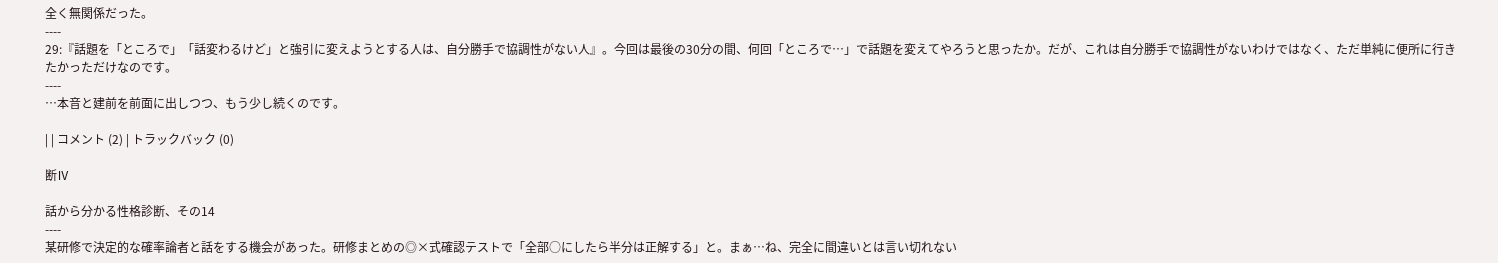全く無関係だった。
----
29:『話題を「ところで」「話変わるけど」と強引に変えようとする人は、自分勝手で協調性がない人』。今回は最後の30分の間、何回「ところで…」で話題を変えてやろうと思ったか。だが、これは自分勝手で協調性がないわけではなく、ただ単純に便所に行きたかっただけなのです。
----
…本音と建前を前面に出しつつ、もう少し続くのです。

| | コメント (2) | トラックバック (0)

断Ⅳ

話から分かる性格診断、その14
----
某研修で決定的な確率論者と話をする機会があった。研修まとめの◎×式確認テストで「全部○にしたら半分は正解する」と。まぁ…ね、完全に間違いとは言い切れない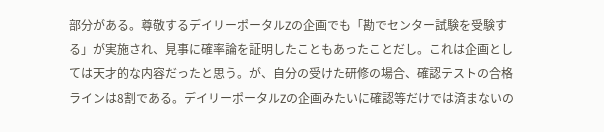部分がある。尊敬するデイリーポータルZの企画でも「勘でセンター試験を受験する」が実施され、見事に確率論を証明したこともあったことだし。これは企画としては天才的な内容だったと思う。が、自分の受けた研修の場合、確認テストの合格ラインは8割である。デイリーポータルZの企画みたいに確認等だけでは済まないの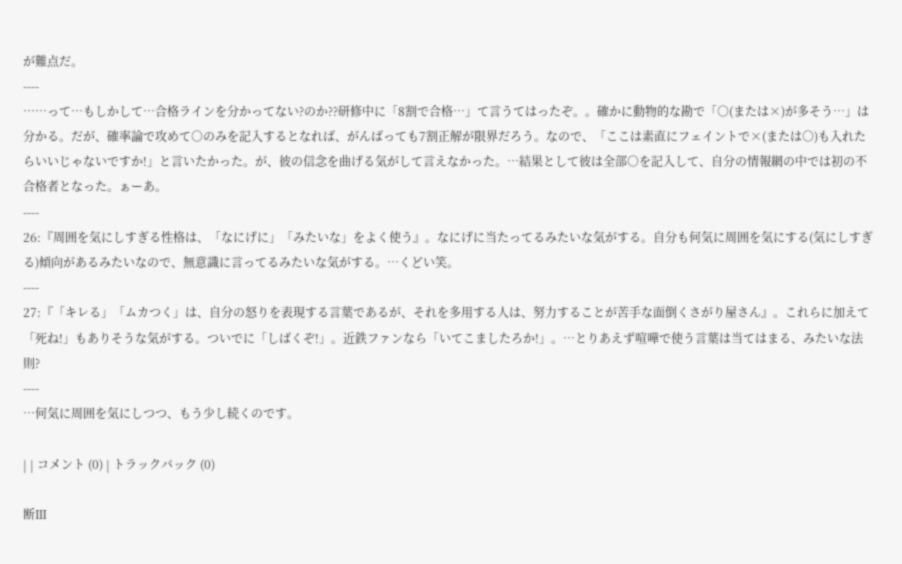が難点だ。
----
……って…もしかして…合格ラインを分かってない?のか??研修中に「8割で合格…」て言うてはったぞ。。確かに動物的な勘で「○(または×)が多そう…」は分かる。だが、確率論で攻めて○のみを記入するとなれば、がんばっても7割正解が限界だろう。なので、「ここは素直にフェイントで×(または○)も入れたらいいじゃないですか!」と言いたかった。が、彼の信念を曲げる気がして言えなかった。…結果として彼は全部○を記入して、自分の情報網の中では初の不合格者となった。ぁーあ。
----
26:『周囲を気にしすぎる性格は、「なにげに」「みたいな」をよく使う』。なにげに当たってるみたいな気がする。自分も何気に周囲を気にする(気にしすぎる)傾向があるみたいなので、無意識に言ってるみたいな気がする。…くどい笑。
----
27:『「キレる」「ムカつく」は、自分の怒りを表現する言葉であるが、それを多用する人は、努力することが苦手な面倒くさがり屋さん』。これらに加えて「死ね!」もありそうな気がする。ついでに「しばくぞ!」。近鉄ファンなら「いてこましたろか!」。…とりあえず喧嘩で使う言葉は当てはまる、みたいな法則?
----
…何気に周囲を気にしつつ、もう少し続くのです。

| | コメント (0) | トラックバック (0)

断Ⅲ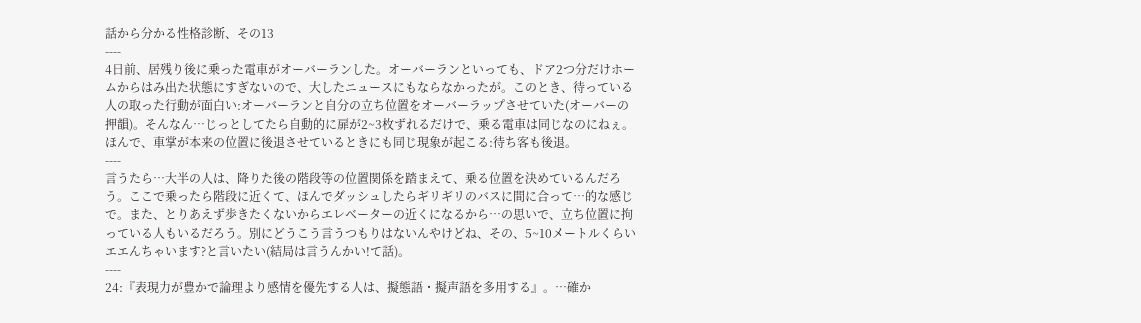話から分かる性格診断、その13
----
4日前、居残り後に乗った電車がオーバーランした。オーバーランといっても、ドア2つ分だけホームからはみ出た状態にすぎないので、大したニュースにもならなかったが。このとき、待っている人の取った行動が面白い:オーバーランと自分の立ち位置をオーバーラップさせていた(オーバーの押韻)。そんなん…じっとしてたら自動的に扉が2~3枚ずれるだけで、乗る電車は同じなのにねぇ。ほんで、車掌が本来の位置に後退させているときにも同じ現象が起こる:待ち客も後退。
----
言うたら…大半の人は、降りた後の階段等の位置関係を踏まえて、乗る位置を決めているんだろう。ここで乗ったら階段に近くて、ほんでダッシュしたらギリギリのバスに間に合って…的な感じで。また、とりあえず歩きたくないからエレベーターの近くになるから…の思いで、立ち位置に拘っている人もいるだろう。別にどうこう言うつもりはないんやけどね、その、5~10メートルくらいエエんちゃいます?と言いたい(結局は言うんかい!て話)。
----
24:『表現力が豊かで論理より感情を優先する人は、擬態語・擬声語を多用する』。…確か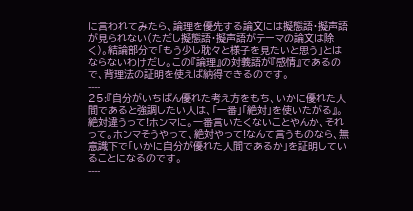に言われてみたら、論理を優先する論文には擬態語・擬声語が見られない(ただし擬態語・擬声語がテーマの論文は除く)。結論部分で「もう少し耽々と様子を見たいと思う」とはならないわけだし。この『論理』の対義語が『感情』であるので、背理法の証明を使えば納得できるのです。
----
25:『自分がいちばん優れた考え方をもち、いかに優れた人間であると強調したい人は、「一番」「絶対」を使いたがる』。絶対違うって!ホンマに。一番言いたくないことやんか、それって。ホンマそうやって、絶対やって!なんて言うものなら、無意識下で「いかに自分が優れた人間であるか」を証明していることになるのです。
----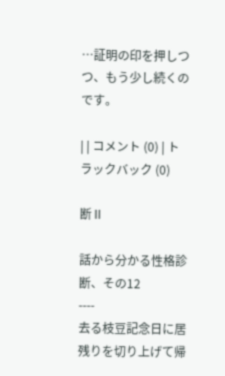…証明の印を押しつつ、もう少し続くのです。

| | コメント (0) | トラックバック (0)

断Ⅱ

話から分かる性格診断、その12
----
去る枝豆記念日に居残りを切り上げて帰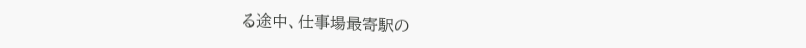る途中、仕事場最寄駅の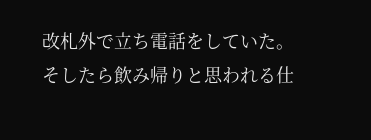改札外で立ち電話をしていた。そしたら飲み帰りと思われる仕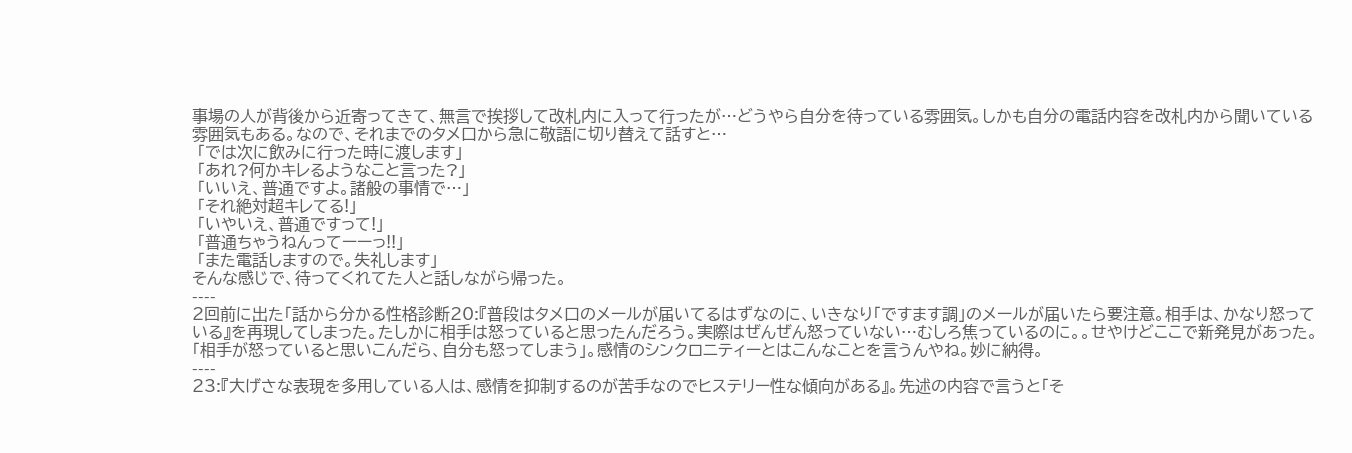事場の人が背後から近寄ってきて、無言で挨拶して改札内に入って行ったが…どうやら自分を待っている雰囲気。しかも自分の電話内容を改札内から聞いている雰囲気もある。なので、それまでのタメ口から急に敬語に切り替えて話すと…
 「では次に飲みに行った時に渡します」
 「あれ?何かキレるようなこと言った?」
 「いいえ、普通ですよ。諸般の事情で…」
 「それ絶対超キレてる!」
 「いやいえ、普通ですって!」
 「普通ちゃうねんってーーっ!!」
 「また電話しますので。失礼します」
そんな感じで、待ってくれてた人と話しながら帰った。
----
2回前に出た「話から分かる性格診断20:『普段はタメ口のメールが届いてるはずなのに、いきなり「ですます調」のメールが届いたら要注意。相手は、かなり怒っている』を再現してしまった。たしかに相手は怒っていると思ったんだろう。実際はぜんぜん怒っていない…むしろ焦っているのに。。せやけどここで新発見があった。「相手が怒っていると思いこんだら、自分も怒ってしまう」。感情のシンクロニティーとはこんなことを言うんやね。妙に納得。
----
23:『大げさな表現を多用している人は、感情を抑制するのが苦手なのでヒステリー性な傾向がある』。先述の内容で言うと「そ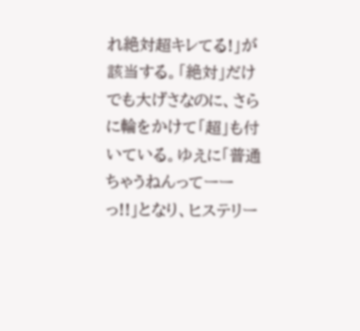れ絶対超キレてる!」が該当する。「絶対」だけでも大げさなのに、さらに輪をかけて「超」も付いている。ゆえに「普通ちゃうねんってーーっ!!」となり、ヒステリー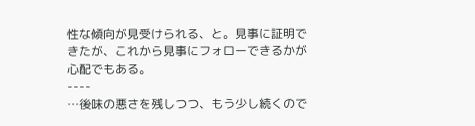性な傾向が見受けられる、と。見事に証明できたが、これから見事にフォローできるかが心配でもある。
----
…後味の悪さを残しつつ、もう少し続くので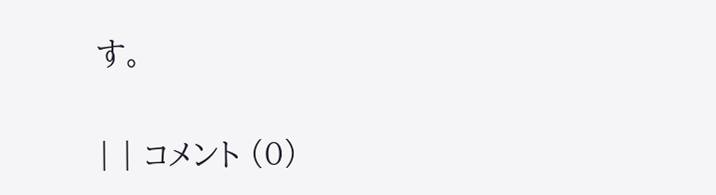す。

| | コメント (0)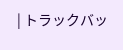| トラックバッ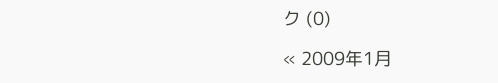ク (0)

« 2009年1月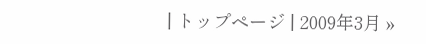| トップページ | 2009年3月 »